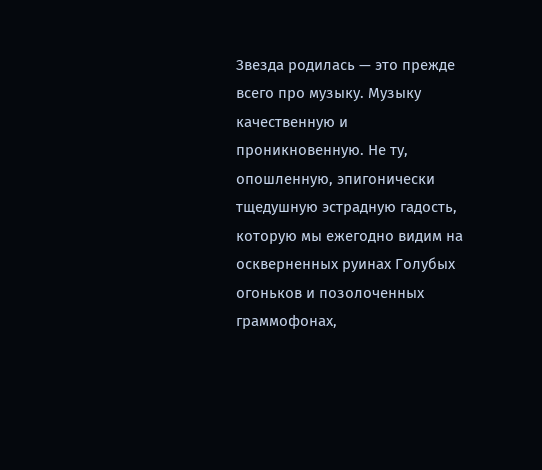Звезда родилась — это прежде всего про музыку. Музыку качественную и проникновенную. Не ту, опошленную, эпигонически тщедушную эстрадную гадость, которую мы ежегодно видим на оскверненных руинах Голубых огоньков и позолоченных граммофонах,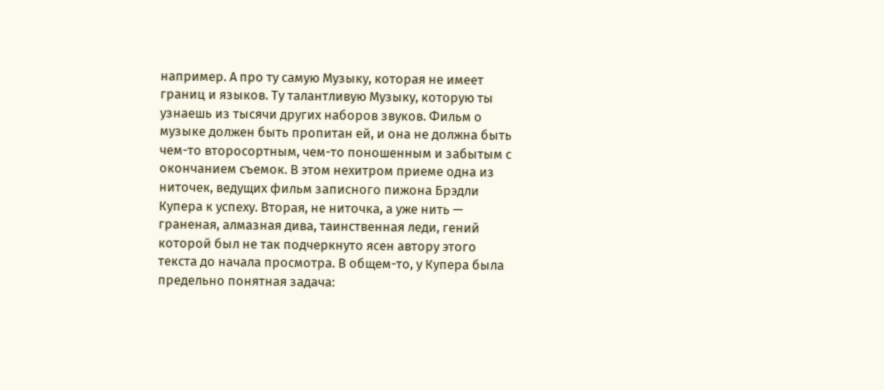например. А про ту самую Музыку, которая не имеет границ и языков. Ту талантливую Музыку, которую ты узнаешь из тысячи других наборов звуков. Фильм о музыке должен быть пропитан ей, и она не должна быть чем-то второсортным, чем-то поношенным и забытым с окончанием съемок. В этом нехитром приеме одна из ниточек, ведущих фильм записного пижона Брэдли Купера к успеху. Вторая, не ниточка, а уже нить — граненая, алмазная дива, таинственная леди, гений которой был не так подчеркнуто ясен автору этого текста до начала просмотра. В общем-то, у Купера была предельно понятная задача: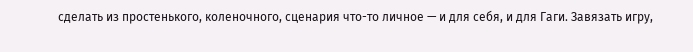сделать из простенького, коленочного, сценария что-то личное — и для себя, и для Гаги. Завязать игру,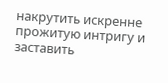накрутить искренне прожитую интригу и заставить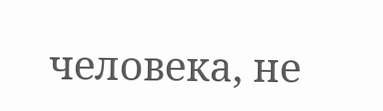человека, не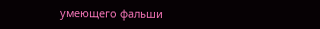умеющего фальши